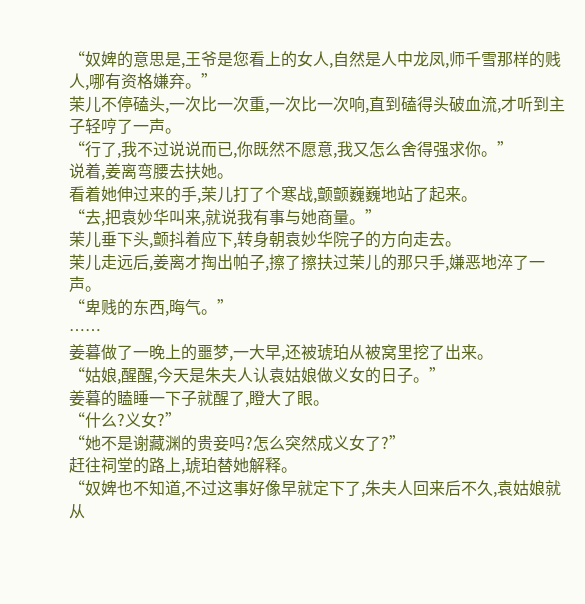“奴婢的意思是,王爷是您看上的女人,自然是人中龙凤,师千雪那样的贱人,哪有资格嫌弃。”
茉儿不停磕头,一次比一次重,一次比一次响,直到磕得头破血流,才听到主子轻哼了一声。
“行了,我不过说说而已,你既然不愿意,我又怎么舍得强求你。”
说着,姜离弯腰去扶她。
看着她伸过来的手,茉儿打了个寒战,颤颤巍巍地站了起来。
“去,把袁妙华叫来,就说我有事与她商量。”
茉儿垂下头,颤抖着应下,转身朝袁妙华院子的方向走去。
茉儿走远后,姜离才掏出帕子,擦了擦扶过茉儿的那只手,嫌恶地淬了一声。
“卑贱的东西,晦气。”
……
姜暮做了一晚上的噩梦,一大早,还被琥珀从被窝里挖了出来。
“姑娘,醒醒,今天是朱夫人认袁姑娘做义女的日子。”
姜暮的瞌睡一下子就醒了,瞪大了眼。
“什么?义女?”
“她不是谢藏渊的贵妾吗?怎么突然成义女了?”
赶往祠堂的路上,琥珀替她解释。
“奴婢也不知道,不过这事好像早就定下了,朱夫人回来后不久,袁姑娘就从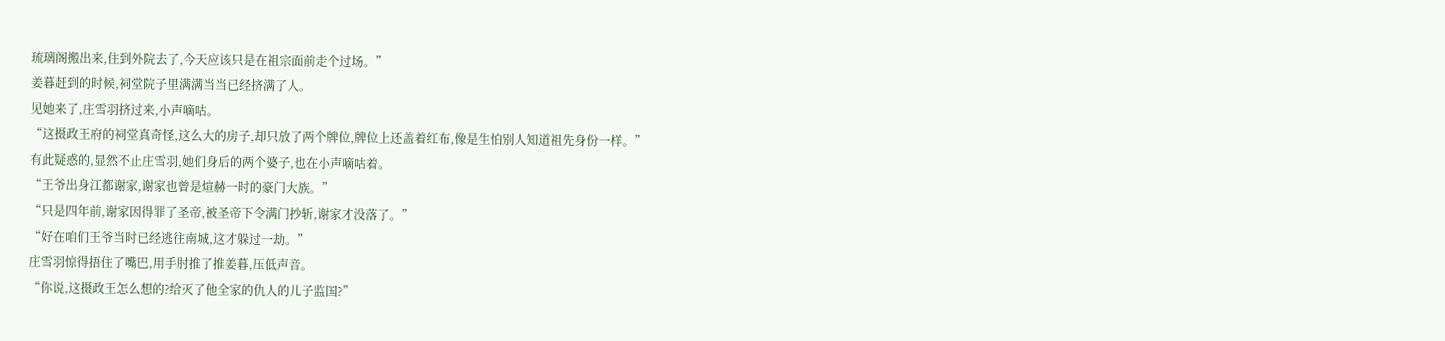琉璃阁搬出来,住到外院去了,今天应该只是在祖宗面前走个过场。”
姜暮赶到的时候,祠堂院子里满满当当已经挤满了人。
见她来了,庄雪羽挤过来,小声嘀咕。
“这摄政王府的祠堂真奇怪,这么大的房子,却只放了两个牌位,牌位上还盖着红布,像是生怕别人知道祖先身份一样。”
有此疑惑的,显然不止庄雪羽,她们身后的两个婆子,也在小声嘀咕着。
“王爷出身江都谢家,谢家也曾是煊赫一时的豪门大族。”
“只是四年前,谢家因得罪了圣帝,被圣帝下令满门抄斩,谢家才没落了。”
“好在咱们王爷当时已经逃往南城,这才躲过一劫。”
庄雪羽惊得捂住了嘴巴,用手肘推了推姜暮,压低声音。
“你说,这摄政王怎么想的?给灭了他全家的仇人的儿子监国?”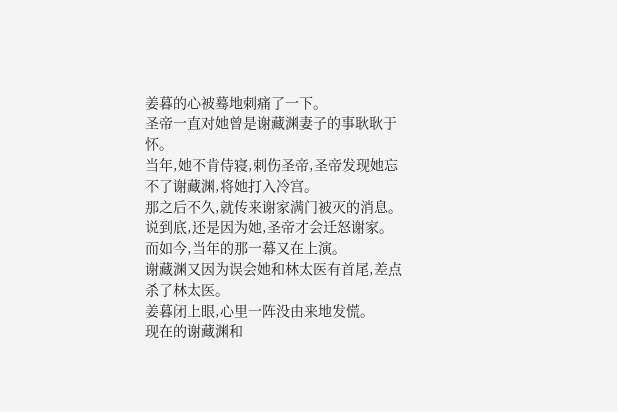姜暮的心被蓦地刺痛了一下。
圣帝一直对她曾是谢藏渊妻子的事耿耿于怀。
当年,她不肯侍寝,刺伤圣帝,圣帝发现她忘不了谢藏渊,将她打入冷宫。
那之后不久,就传来谢家满门被灭的消息。
说到底,还是因为她,圣帝才会迁怒谢家。
而如今,当年的那一幕又在上演。
谢藏渊又因为误会她和林太医有首尾,差点杀了林太医。
姜暮闭上眼,心里一阵没由来地发慌。
现在的谢藏渊和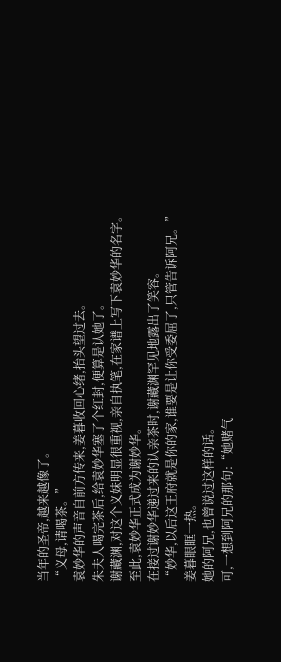当年的圣帝,越来越像了。
“义母,请喝茶。”
袁妙华的声音自前方传来,姜暮收回心绪,抬头望过去。
朱夫人喝完茶后,给袁妙华塞了个红封,便算是认她了。
谢藏渊,对这个义妹明显很重视,亲自执笔,在家谱上写下袁妙华的名字。
至此,袁妙华正式成为谢妙华。
在接过谢妙华递过来的认亲茶时,谢藏渊罕见地露出了笑容。
“妙华,以后这王府就是你的家,谁要是让你受委屈了,只管告诉阿兄。”
姜暮眼眶一热。
她的阿兄,也曾说过这样的话。
可,一想到阿兄的那句:“她赌气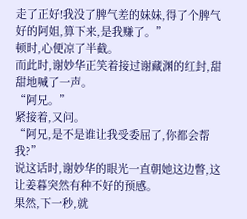走了正好!我没了脾气差的妹妹,得了个脾气好的阿姐,算下来,是我赚了。”
顿时,心便凉了半截。
而此时,谢妙华正笑着接过谢藏渊的红封,甜甜地喊了一声。
“阿兄。”
紧接着,又问。
“阿兄,是不是谁让我受委屈了,你都会帮我?”
说这话时,谢妙华的眼光一直朝她这边瞥,这让姜暮突然有种不好的预感。
果然,下一秒,就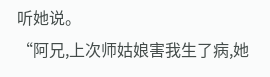听她说。
“阿兄,上次师姑娘害我生了病,她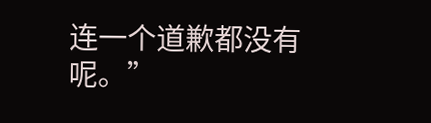连一个道歉都没有呢。”